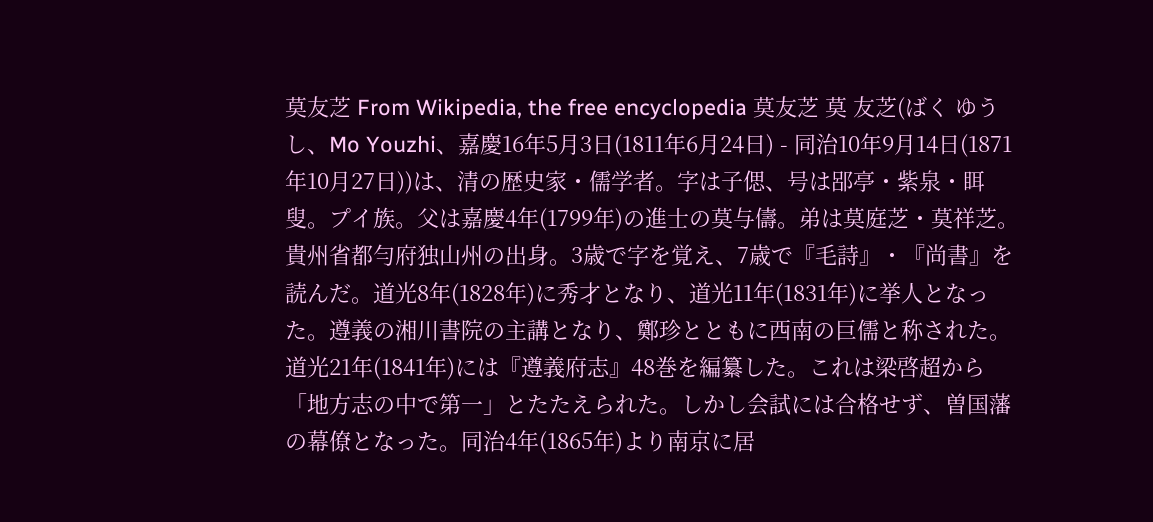莫友芝 From Wikipedia, the free encyclopedia 莫友芝 莫 友芝(ばく ゆうし、Mo Youzhi、嘉慶16年5月3日(1811年6月24日) - 同治10年9月14日(1871年10月27日))は、清の歴史家・儒学者。字は子偲、号は郘亭・紫泉・眲叟。プイ族。父は嘉慶4年(1799年)の進士の莫与儔。弟は莫庭芝・莫祥芝。 貴州省都勻府独山州の出身。3歳で字を覚え、7歳で『毛詩』・『尚書』を読んだ。道光8年(1828年)に秀才となり、道光11年(1831年)に挙人となった。遵義の湘川書院の主講となり、鄭珍とともに西南の巨儒と称された。道光21年(1841年)には『遵義府志』48巻を編纂した。これは梁啓超から「地方志の中で第一」とたたえられた。しかし会試には合格せず、曽国藩の幕僚となった。同治4年(1865年)より南京に居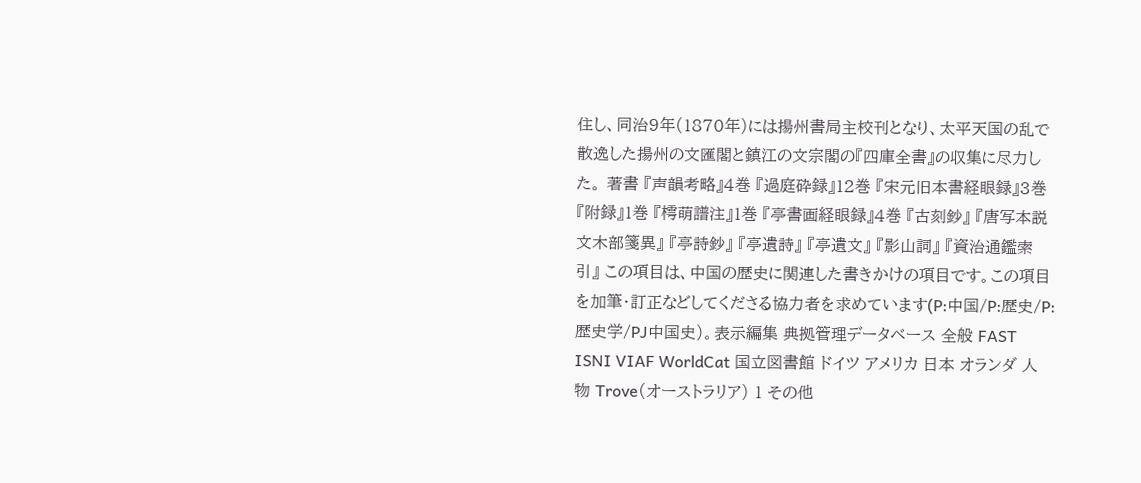住し、同治9年(1870年)には揚州書局主校刊となり、太平天国の乱で散逸した揚州の文匯閣と鎮江の文宗閣の『四庫全書』の収集に尽力した。 著書 『声韻考略』4巻 『過庭砕録』12巻 『宋元旧本書経眼録』3巻 『附録』1巻 『樗萌譜注』1巻 『亭書画経眼録』4巻 『古刻鈔』 『唐写本説文木部箋異』 『亭詩鈔』 『亭遺詩』 『亭遺文』 『影山詞』 『資治通鑑索引』 この項目は、中国の歴史に関連した書きかけの項目です。この項目を加筆・訂正などしてくださる協力者を求めています(P:中国/P:歴史/P:歴史学/PJ中国史)。表示編集 典拠管理データベース 全般 FAST ISNI VIAF WorldCat 国立図書館 ドイツ アメリカ 日本 オランダ 人物 Trove(オーストラリア) 1 その他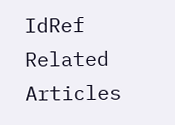IdRef Related Articles